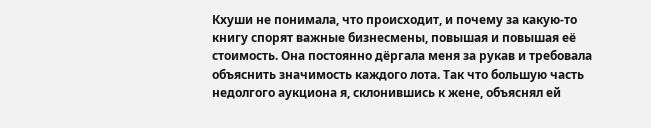Кхуши не понимала, что происходит, и почему за какую-то книгу спорят важные бизнесмены, повышая и повышая её стоимость. Она постоянно дёргала меня за рукав и требовала объяснить значимость каждого лота. Так что большую часть недолгого аукциона я, склонившись к жене, объяснял ей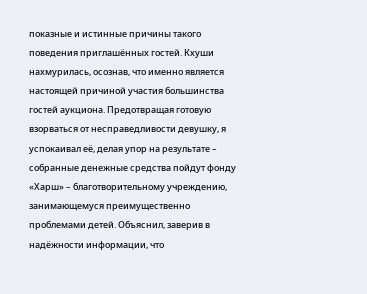показные и истинные причины такого поведения приглашённых гостей. Кхуши нахмурилась, осознав, что именно является настоящей причиной участия большинства гостей аукциона. Предотвращая готовую взорваться от несправедливости девушку, я успокаивал её, делая упор на результате – собранные денежные средства пойдут фонду «Харш» – благотворительному учреждению, занимающемуся преимущественно проблемами детей. Объяснил, заверив в надёжности информации, что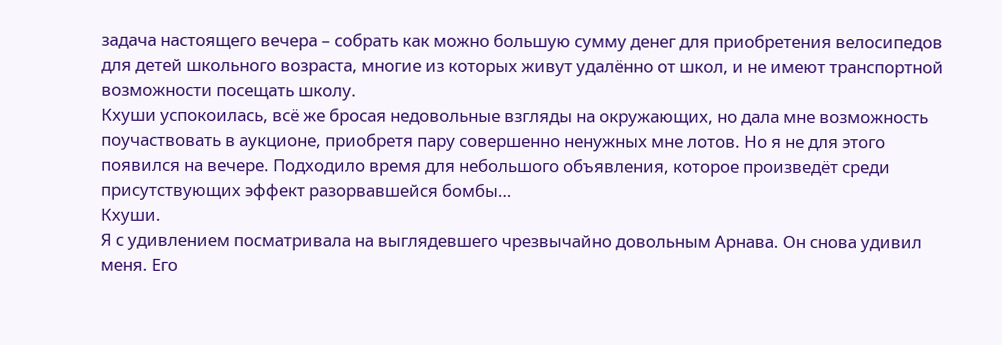задача настоящего вечера – собрать как можно большую сумму денег для приобретения велосипедов для детей школьного возраста, многие из которых живут удалённо от школ, и не имеют транспортной возможности посещать школу.
Кхуши успокоилась, всё же бросая недовольные взгляды на окружающих, но дала мне возможность поучаствовать в аукционе, приобретя пару совершенно ненужных мне лотов. Но я не для этого появился на вечере. Подходило время для небольшого объявления, которое произведёт среди присутствующих эффект разорвавшейся бомбы…
Кхуши.
Я с удивлением посматривала на выглядевшего чрезвычайно довольным Арнава. Он снова удивил меня. Его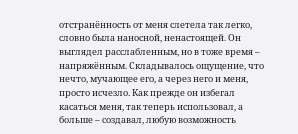отстранённость от меня слетела так легко, словно была наносной, ненастоящей. Он выглядел расслабленным, но в тоже время – напряжённым. Складывалось ощущение, что нечто, мучающее его, а через него и меня, просто исчезло. Как прежде он избегал касаться меня, так теперь использовал, а больше – создавал, любую возможность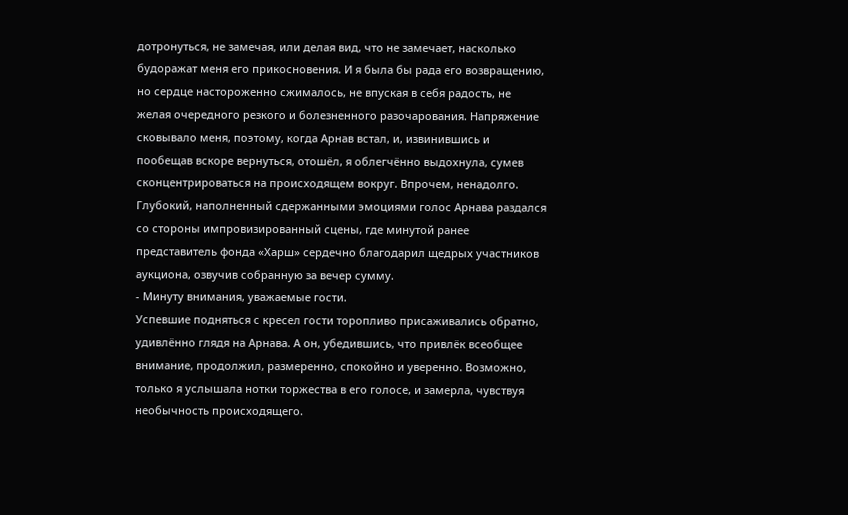дотронуться, не замечая, или делая вид, что не замечает, насколько будоражат меня его прикосновения. И я была бы рада его возвращению, но сердце настороженно сжималось, не впуская в себя радость, не желая очередного резкого и болезненного разочарования. Напряжение сковывало меня, поэтому, когда Арнав встал, и, извинившись и пообещав вскоре вернуться, отошёл, я облегчённо выдохнула, сумев сконцентрироваться на происходящем вокруг. Впрочем, ненадолго. Глубокий, наполненный сдержанными эмоциями голос Арнава раздался со стороны импровизированный сцены, где минутой ранее представитель фонда «Харш» сердечно благодарил щедрых участников аукциона, озвучив собранную за вечер сумму.
- Минуту внимания, уважаемые гости.
Успевшие подняться с кресел гости торопливо присаживались обратно, удивлённо глядя на Арнава. А он, убедившись, что привлёк всеобщее внимание, продолжил, размеренно, спокойно и уверенно. Возможно, только я услышала нотки торжества в его голосе, и замерла, чувствуя необычность происходящего.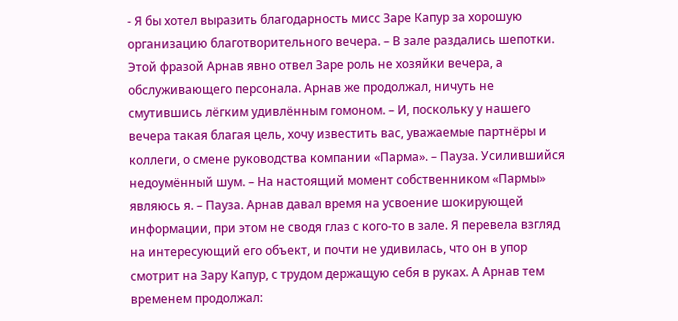- Я бы хотел выразить благодарность мисс Заре Капур за хорошую организацию благотворительного вечера. – В зале раздались шепотки. Этой фразой Арнав явно отвел Заре роль не хозяйки вечера, а обслуживающего персонала. Арнав же продолжал, ничуть не смутившись лёгким удивлённым гомоном. – И, поскольку у нашего вечера такая благая цель, хочу известить вас, уважаемые партнёры и коллеги, о смене руководства компании «Парма». – Пауза. Усилившийся недоумённый шум. – На настоящий момент собственником «Пармы» являюсь я. – Пауза. Арнав давал время на усвоение шокирующей информации, при этом не сводя глаз с кого-то в зале. Я перевела взгляд на интересующий его объект, и почти не удивилась, что он в упор смотрит на Зару Капур, с трудом держащую себя в руках. А Арнав тем временем продолжал: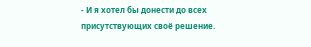- И я хотел бы донести до всех присутствующих своё решение.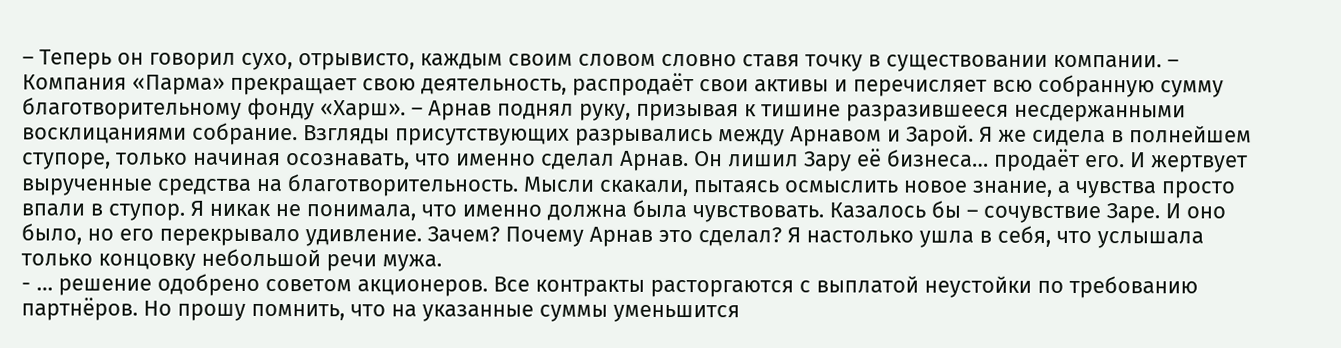– Теперь он говорил сухо, отрывисто, каждым своим словом словно ставя точку в существовании компании. – Компания «Парма» прекращает свою деятельность, распродаёт свои активы и перечисляет всю собранную сумму благотворительному фонду «Харш». – Арнав поднял руку, призывая к тишине разразившееся несдержанными восклицаниями собрание. Взгляды присутствующих разрывались между Арнавом и Зарой. Я же сидела в полнейшем ступоре, только начиная осознавать, что именно сделал Арнав. Он лишил Зару её бизнеса… продаёт его. И жертвует вырученные средства на благотворительность. Мысли скакали, пытаясь осмыслить новое знание, а чувства просто впали в ступор. Я никак не понимала, что именно должна была чувствовать. Казалось бы – сочувствие Заре. И оно было, но его перекрывало удивление. Зачем? Почему Арнав это сделал? Я настолько ушла в себя, что услышала только концовку небольшой речи мужа.
- … решение одобрено советом акционеров. Все контракты расторгаются с выплатой неустойки по требованию партнёров. Но прошу помнить, что на указанные суммы уменьшится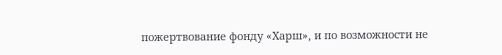пожертвование фонду «Харш», и по возможности не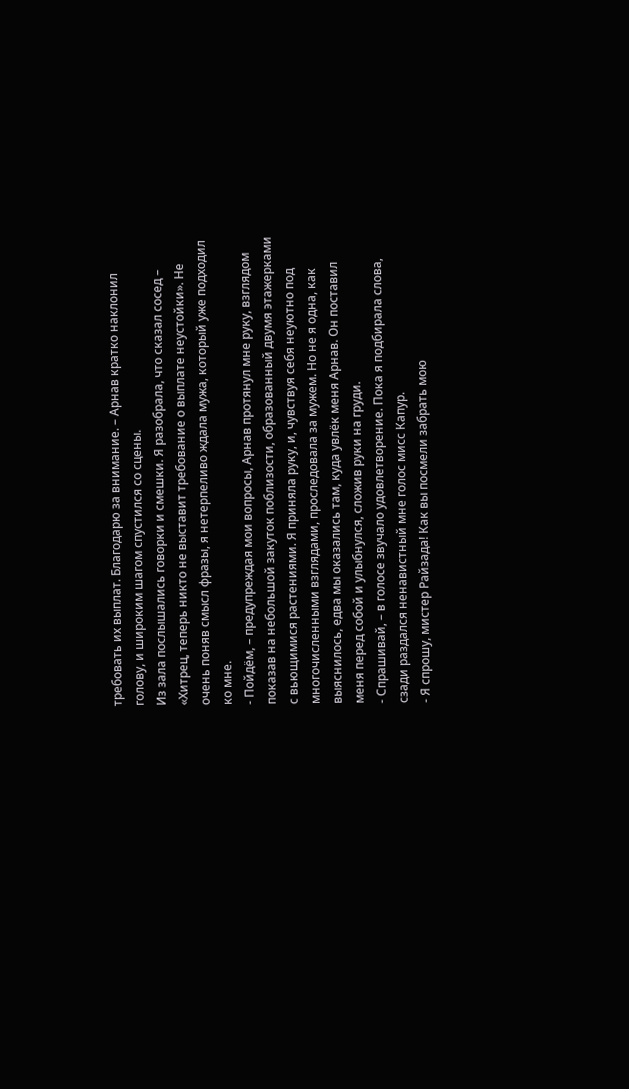требовать их выплат. Благодарю за внимание. – Арнав кратко наклонил голову, и широким шагом спустился со сцены.
Из зала послышались говорки и смешки. Я разобрала, что сказал сосед – «Хитрец, теперь никто не выставит требование о выплате неустойки». Не очень поняв смысл фразы, я нетерпеливо ждала мужа, который уже подходил ко мне.
- Пойдём, – предупреждая мои вопросы, Арнав протянул мне руку, взглядом показав на небольшой закуток поблизости, образованный двумя этажерками с вьющимися растениями. Я приняла руку, и, чувствуя себя неуютно под многочисленными взглядами, проследовала за мужем. Но не я одна, как выяснилось, едва мы оказались там, куда увлёк меня Арнав. Он поставил меня перед собой и улыбнулся, сложив руки на груди.
- Спрашивай, – в голосе звучало удовлетворение. Пока я подбирала слова, сзади раздался ненавистный мне голос мисс Капур.
- Я спрошу, мистер Райзада! Как вы посмели забрать мою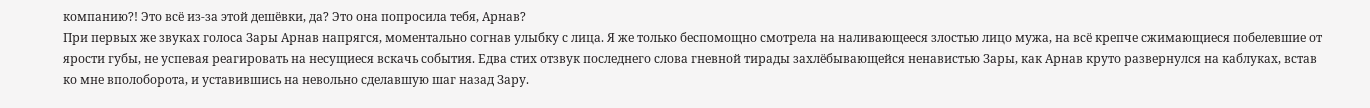компанию?! Это всё из-за этой дешёвки, да? Это она попросила тебя, Арнав?
При первых же звуках голоса Зары Арнав напрягся, моментально согнав улыбку с лица. Я же только беспомощно смотрела на наливающееся злостью лицо мужа, на всё крепче сжимающиеся побелевшие от ярости губы, не успевая реагировать на несущиеся вскачь события. Едва стих отзвук последнего слова гневной тирады захлёбывающейся ненавистью Зары, как Арнав круто развернулся на каблуках, встав ко мне вполоборота, и уставившись на невольно сделавшую шаг назад Зару.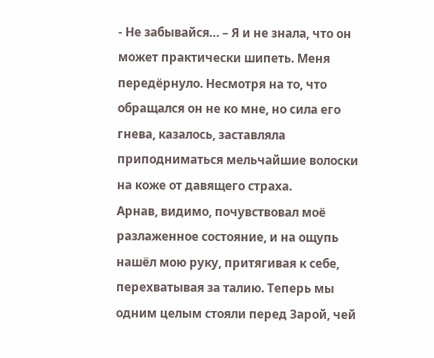- Не забывайся… – Я и не знала, что он может практически шипеть. Меня передёрнуло. Несмотря на то, что обращался он не ко мне, но сила его гнева, казалось, заставляла приподниматься мельчайшие волоски на коже от давящего страха.
Арнав, видимо, почувствовал моё разлаженное состояние, и на ощупь нашёл мою руку, притягивая к себе, перехватывая за талию. Теперь мы одним целым стояли перед Зарой, чей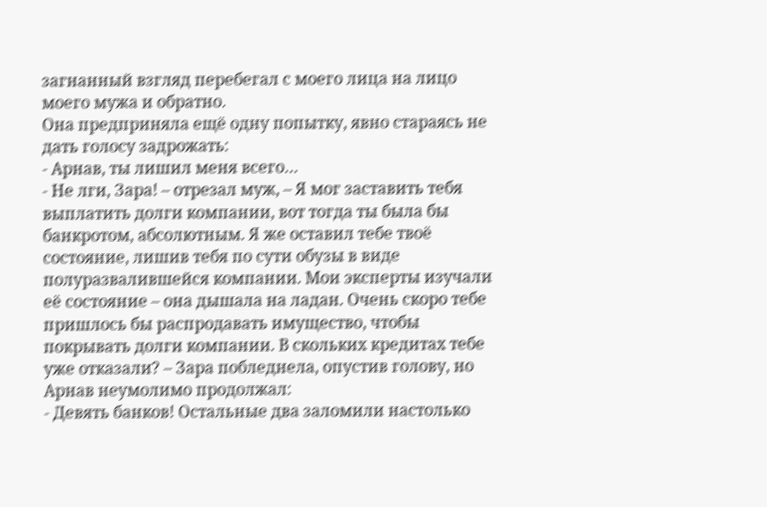загнанный взгляд перебегал с моего лица на лицо моего мужа и обратно.
Она предприняла ещё одну попытку, явно стараясь не дать голосу задрожать:
- Арнав, ты лишил меня всего…
- Не лги, Зара! – отрезал муж, – Я мог заставить тебя выплатить долги компании, вот тогда ты была бы банкротом, абсолютным. Я же оставил тебе твоё состояние, лишив тебя по сути обузы в виде полуразвалившейся компании. Мои эксперты изучали её состояние – она дышала на ладан. Очень скоро тебе пришлось бы распродавать имущество, чтобы покрывать долги компании. В скольких кредитах тебе уже отказали? – Зара побледнела, опустив голову, но Арнав неумолимо продолжал:
- Девять банков! Остальные два заломили настолько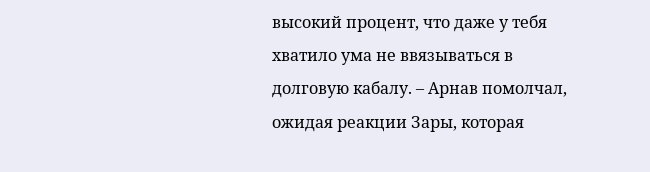высокий процент, что даже у тебя хватило ума не ввязываться в долговую кабалу. – Арнав помолчал, ожидая реакции Зары, которая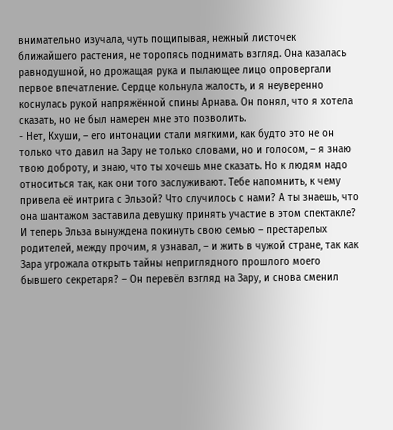внимательно изучала, чуть пощипывая, нежный листочек ближайшего растения, не торопясь поднимать взгляд. Она казалась равнодушной, но дрожащая рука и пылающее лицо опровергали первое впечатление. Сердце кольнула жалость, и я неуверенно коснулась рукой напряжённой спины Арнава. Он понял, что я хотела сказать, но не был намерен мне это позволить.
- Нет, Кхуши, – его интонации стали мягкими, как будто это не он только что давил на Зару не только словами, но и голосом, – я знаю твою доброту, и знаю, что ты хочешь мне сказать. Но к людям надо относиться так, как они того заслуживают. Тебе напомнить, к чему привела её интрига с Эльзой? Что случилось с нами? А ты знаешь, что она шантажом заставила девушку принять участие в этом спектакле? И теперь Эльза вынуждена покинуть свою семью – престарелых родителей, между прочим, я узнавал, – и жить в чужой стране, так как Зара угрожала открыть тайны неприглядного прошлого моего бывшего секретаря? – Он перевёл взгляд на Зару, и снова сменил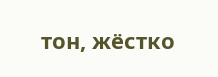тон, жёстко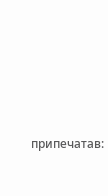припечатав: